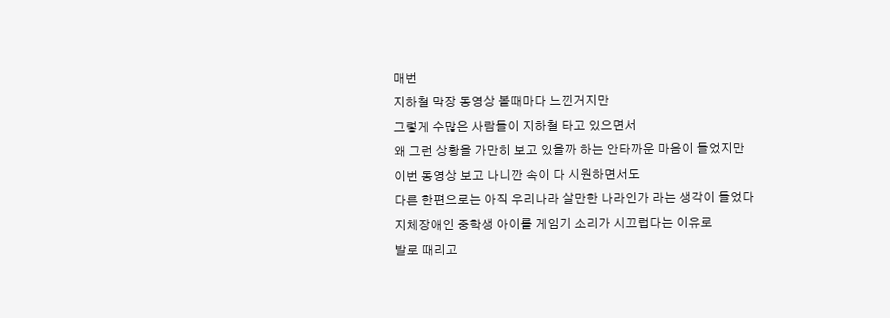매번
지하철 막장 동영상 볼때마다 느낀거지만
그렇게 수많은 사람들이 지하철 타고 있으면서
왜 그런 상황을 가만히 보고 있을까 하는 안타까운 마음이 들었지만
이번 동영상 보고 나니깐 속이 다 시원하면서도
다른 한편으로는 아직 우리나라 살만한 나라인가 라는 생각이 들었다
지체장애인 중학생 아이를 게임기 소리가 시끄럽다는 이유로
발로 때리고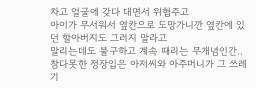차고 얼굴에 갖다 대면서 위협주고
아이가 무서워서 옆칸으로 도망가니깐 옆칸에 있던 할아버지도 그러지 말라고
말리는데도 불구하고 계속 때리는 무개념인간..
참다못한 정장입은 아저씨와 아주머니가 그 쓰레기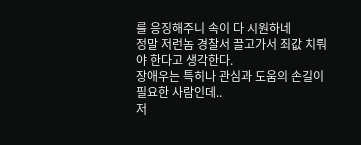를 응징해주니 속이 다 시원하네
정말 저런놈 경찰서 끌고가서 죄값 치뤄야 한다고 생각한다.
장애우는 특히나 관심과 도움의 손길이 필요한 사람인데..
저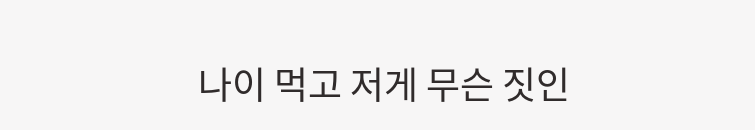나이 먹고 저게 무슨 짓인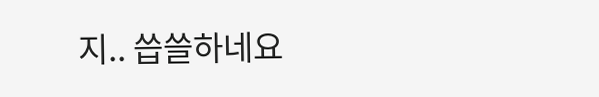지.. 씁쓸하네요